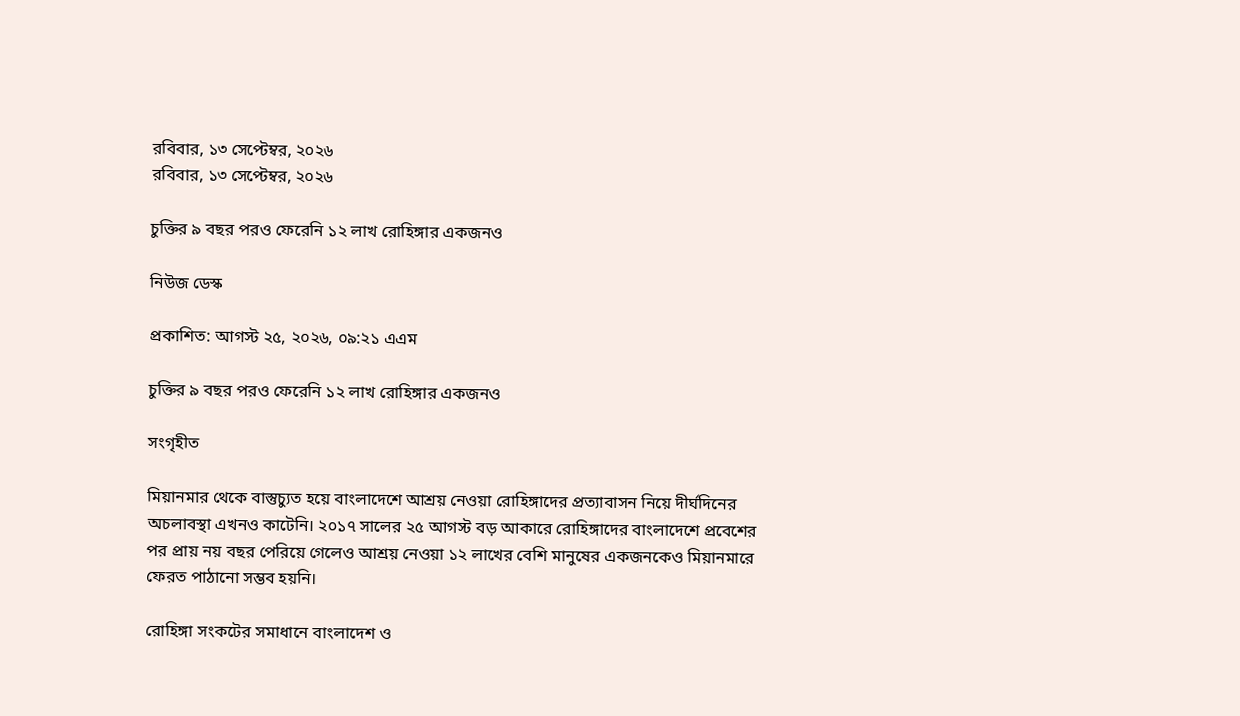রবিবার, ১৩ সেপ্টেম্বর, ২০২৬
রবিবার, ১৩ সেপ্টেম্বর, ২০২৬

চুক্তির ৯ বছর পরও ফেরেনি ১২ লাখ রোহিঙ্গার একজনও

নিউজ ডেস্ক

প্রকাশিত: আগস্ট ২৫, ২০২৬, ০৯:২১ এএম

চুক্তির ৯ বছর পরও ফেরেনি ১২ লাখ রোহিঙ্গার একজনও

সংগৃহীত

মিয়ানমার থেকে বাস্তুচ্যুত হয়ে বাংলাদেশে আশ্রয় নেওয়া রোহিঙ্গাদের প্রত্যাবাসন নিয়ে দীর্ঘদিনের অচলাবস্থা এখনও কাটেনি। ২০১৭ সালের ২৫ আগস্ট বড় আকারে রোহিঙ্গাদের বাংলাদেশে প্রবেশের পর প্রায় নয় বছর পেরিয়ে গেলেও আশ্রয় নেওয়া ১২ লাখের বেশি মানুষের একজনকেও মিয়ানমারে ফেরত পাঠানো সম্ভব হয়নি।

রোহিঙ্গা সংকটের সমাধানে বাংলাদেশ ও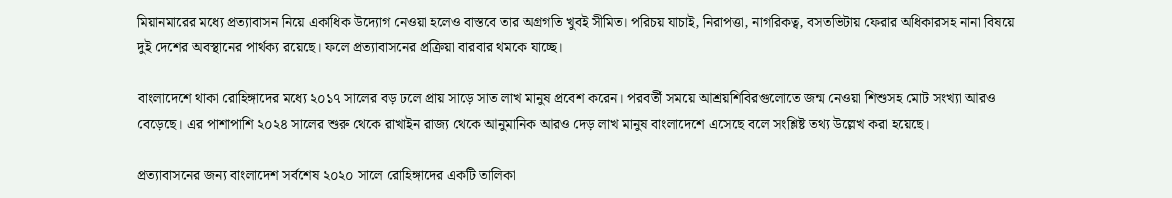মিয়ানমারের মধ্যে প্রত্যাবাসন নিয়ে একাধিক উদ্যোগ নেওয়া হলেও বাস্তবে তার অগ্রগতি খুবই সীমিত। পরিচয় যাচাই, নিরাপত্তা, নাগরিকত্ব, বসতভিটায় ফেরার অধিকারসহ নানা বিষয়ে দুই দেশের অবস্থানের পার্থক্য রয়েছে। ফলে প্রত্যাবাসনের প্রক্রিয়া বারবার থমকে যাচ্ছে।

বাংলাদেশে থাকা রোহিঙ্গাদের মধ্যে ২০১৭ সালের বড় ঢলে প্রায় সাড়ে সাত লাখ মানুষ প্রবেশ করেন। পরবর্তী সময়ে আশ্রয়শিবিরগুলোতে জন্ম নেওয়া শিশুসহ মোট সংখ্যা আরও বেড়েছে। এর পাশাপাশি ২০২৪ সালের শুরু থেকে রাখাইন রাজ্য থেকে আনুমানিক আরও দেড় লাখ মানুষ বাংলাদেশে এসেছে বলে সংশ্লিষ্ট তথ্য উল্লেখ করা হয়েছে।

প্রত্যাবাসনের জন্য বাংলাদেশ সর্বশেষ ২০২০ সালে রোহিঙ্গাদের একটি তালিকা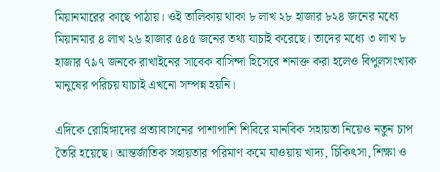মিয়ানমারের কাছে পাঠায়। ওই তালিকায় থাকা ৮ লাখ ২৮ হাজার ৮২৪ জনের মধ্যে মিয়ানমার ৪ লাখ ২৬ হাজার ৫৪৫ জনের তথ্য যাচাই করেছে। তাদের মধ্যে ৩ লাখ ৮ হাজার ৭৯৭ জনকে রাখাইনের সাবেক বাসিন্দা হিসেবে শনাক্ত করা হলেও বিপুলসংখ্যক মানুষের পরিচয় যাচাই এখনো সম্পন্ন হয়নি।

এদিকে রোহিঙ্গাদের প্রত্যাবাসনের পাশাপাশি শিবিরে মানবিক সহায়তা নিয়েও নতুন চাপ তৈরি হয়েছে। আন্তর্জাতিক সহায়তার পরিমাণ কমে যাওয়ায় খাদ্য, চিকিৎসা, শিক্ষা ও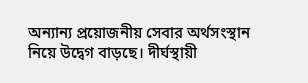অন্যান্য প্রয়োজনীয় সেবার অর্থসংস্থান নিয়ে উদ্বেগ বাড়ছে। দীর্ঘস্থায়ী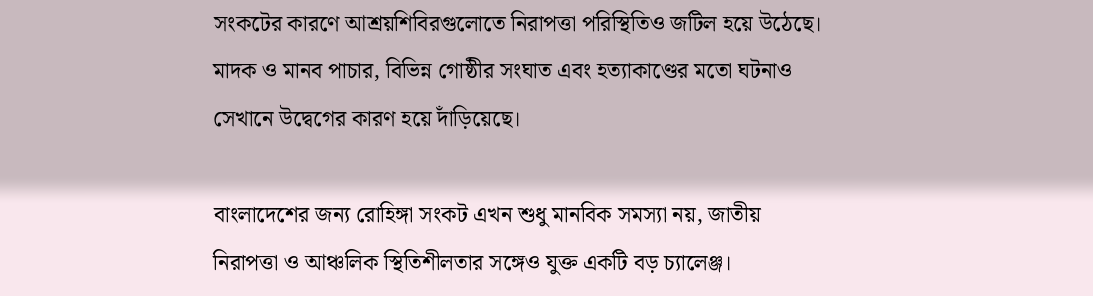সংকটের কারণে আশ্রয়শিবিরগুলোতে নিরাপত্তা পরিস্থিতিও জটিল হয়ে উঠেছে। মাদক ও মানব পাচার, বিভিন্ন গোষ্ঠীর সংঘাত এবং হত্যাকাণ্ডের মতো ঘটনাও সেখানে উদ্বেগের কারণ হয়ে দাঁড়িয়েছে।

বাংলাদেশের জন্য রোহিঙ্গা সংকট এখন শুধু মানবিক সমস্যা নয়, জাতীয় নিরাপত্তা ও আঞ্চলিক স্থিতিশীলতার সঙ্গেও যুক্ত একটি বড় চ্যালেঞ্জ।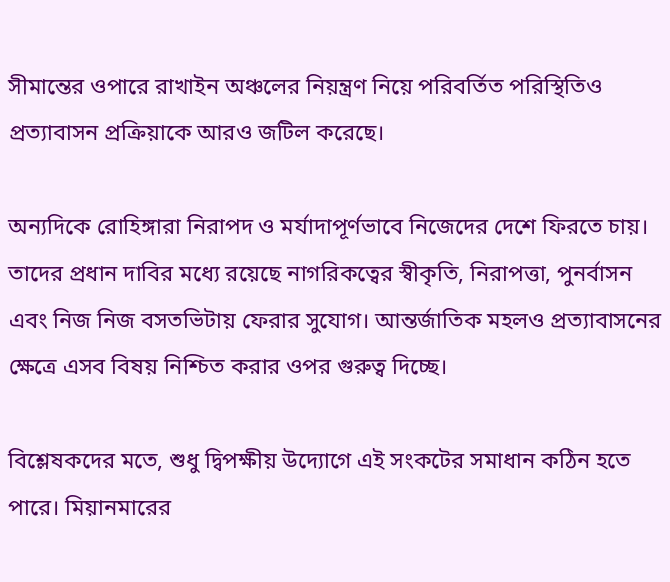সীমান্তের ওপারে রাখাইন অঞ্চলের নিয়ন্ত্রণ নিয়ে পরিবর্তিত পরিস্থিতিও প্রত্যাবাসন প্রক্রিয়াকে আরও জটিল করেছে।

অন্যদিকে রোহিঙ্গারা নিরাপদ ও মর্যাদাপূর্ণভাবে নিজেদের দেশে ফিরতে চায়। তাদের প্রধান দাবির মধ্যে রয়েছে নাগরিকত্বের স্বীকৃতি, নিরাপত্তা, পুনর্বাসন এবং নিজ নিজ বসতভিটায় ফেরার সুযোগ। আন্তর্জাতিক মহলও প্রত্যাবাসনের ক্ষেত্রে এসব বিষয় নিশ্চিত করার ওপর গুরুত্ব দিচ্ছে।

বিশ্লেষকদের মতে, শুধু দ্বিপক্ষীয় উদ্যোগে এই সংকটের সমাধান কঠিন হতে পারে। মিয়ানমারের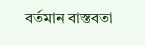বর্তমান বাস্তবতা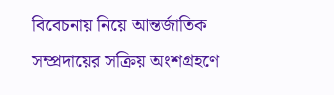বিবেচনায় নিয়ে আন্তর্জাতিক সম্প্রদায়ের সক্রিয় অংশগ্রহণে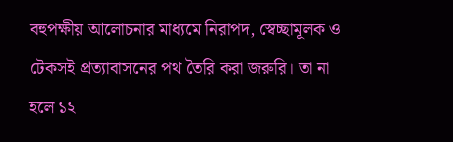বহুপক্ষীয় আলোচনার মাধ্যমে নিরাপদ, স্বেচ্ছামূলক ও টেকসই প্রত্যাবাসনের পথ তৈরি করা জরুরি। তা না হলে ১২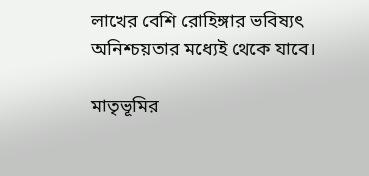লাখের বেশি রোহিঙ্গার ভবিষ্যৎ অনিশ্চয়তার মধ্যেই থেকে যাবে।

মাতৃভূমির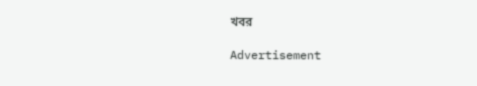খবর

Advertisement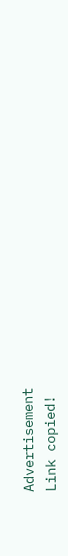Advertisement
Link copied!